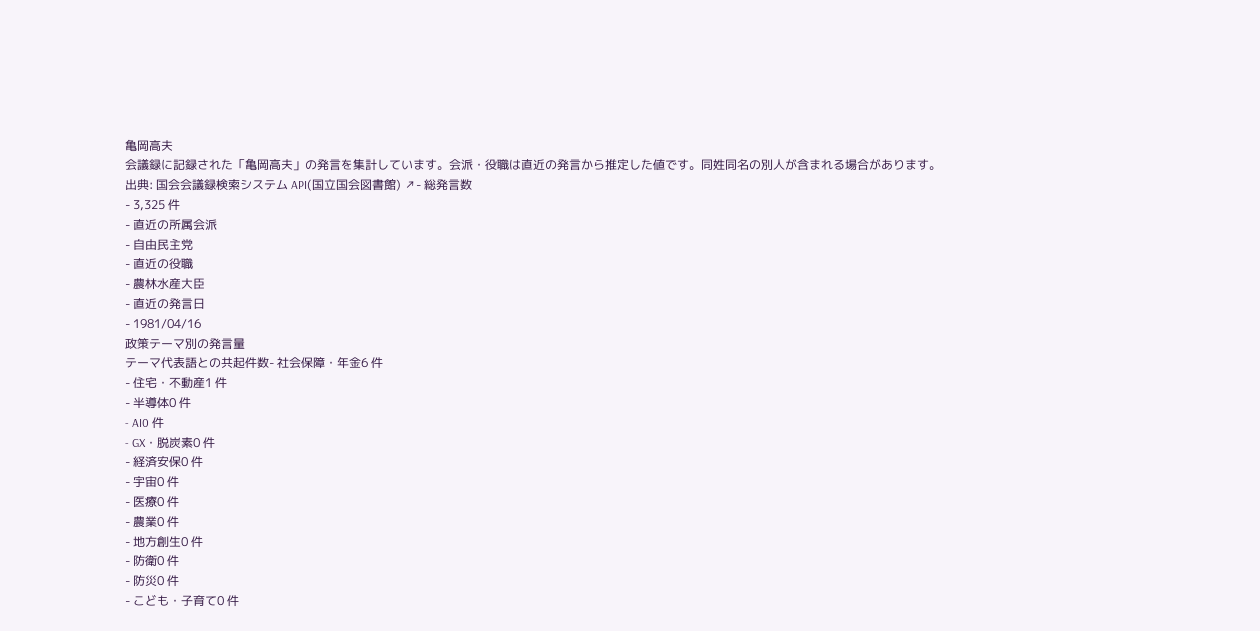亀岡高夫
会議録に記録された「亀岡高夫」の発言を集計しています。会派・役職は直近の発言から推定した値です。同姓同名の別人が含まれる場合があります。
出典: 国会会議録検索システム API(国立国会図書館) ↗- 総発言数
- 3,325 件
- 直近の所属会派
- 自由民主党
- 直近の役職
- 農林水産大臣
- 直近の発言日
- 1981/04/16
政策テーマ別の発言量
テーマ代表語との共起件数- 社会保障・年金6 件
- 住宅・不動産1 件
- 半導体0 件
- AI0 件
- GX・脱炭素0 件
- 経済安保0 件
- 宇宙0 件
- 医療0 件
- 農業0 件
- 地方創生0 件
- 防衛0 件
- 防災0 件
- こども・子育て0 件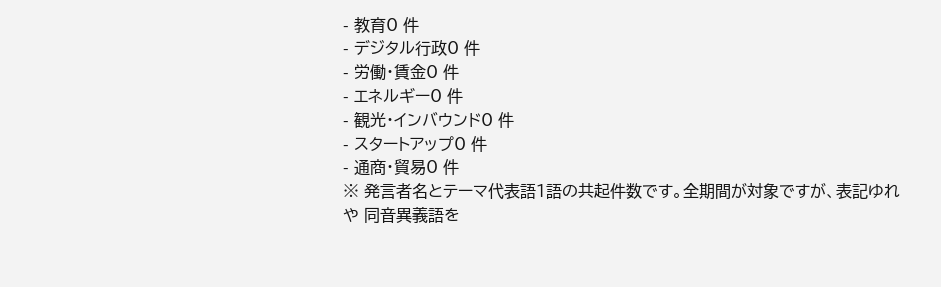- 教育0 件
- デジタル行政0 件
- 労働・賃金0 件
- エネルギー0 件
- 観光・インバウンド0 件
- スタートアップ0 件
- 通商・貿易0 件
※ 発言者名とテーマ代表語1語の共起件数です。全期間が対象ですが、表記ゆれや 同音異義語を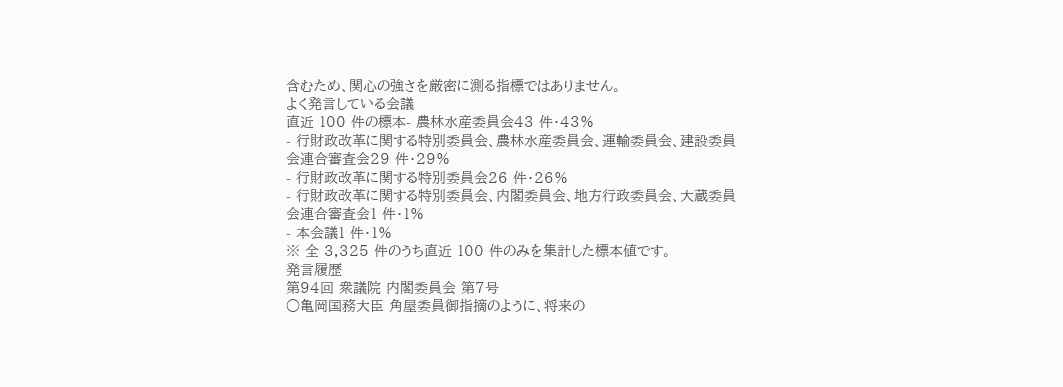含むため、関心の強さを厳密に測る指標ではありません。
よく発言している会議
直近 100 件の標本- 農林水産委員会43 件・43%
- 行財政改革に関する特別委員会、農林水産委員会、運輸委員会、建設委員会連合審査会29 件・29%
- 行財政改革に関する特別委員会26 件・26%
- 行財政改革に関する特別委員会、内閣委員会、地方行政委員会、大蔵委員会連合審査会1 件・1%
- 本会議1 件・1%
※ 全 3,325 件のうち直近 100 件のみを集計した標本値です。
発言履歴
第94回 衆議院 内閣委員会 第7号
○亀岡国務大臣 角屋委員御指摘のように、将来の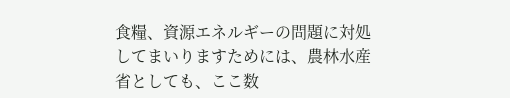食糧、資源エネルギーの問題に対処してまいりますためには、農林水産省としても、ここ数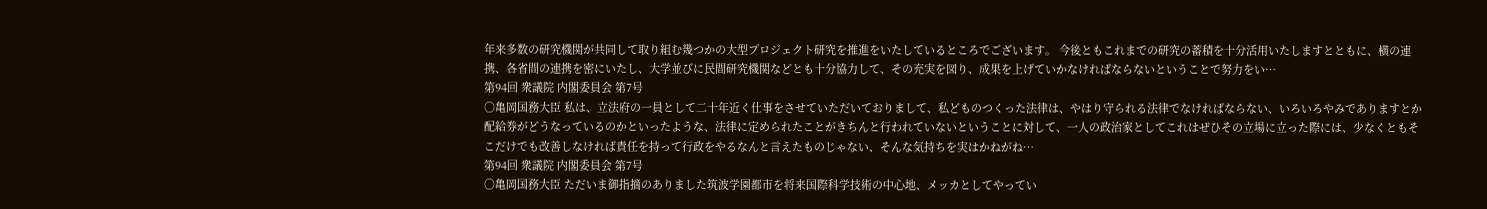年来多数の研究機関が共同して取り組む幾つかの大型プロジェクト研究を推進をいたしているところでございます。 今後ともこれまでの研究の蓄積を十分活用いたしますとともに、横の連携、各省間の連携を密にいたし、大学並びに民間研究機関などとも十分協力して、その充実を図り、成果を上げていかなければならないということで努力をい…
第94回 衆議院 内閣委員会 第7号
○亀岡国務大臣 私は、立法府の一員として二十年近く仕事をさせていただいておりまして、私どものつくった法律は、やはり守られる法律でなければならない、いろいろやみでありますとか配給券がどうなっているのかといったような、法律に定められたことがきちんと行われていないということに対して、一人の政治家としてこれはぜひその立場に立った際には、少なくともそこだけでも改善しなければ責任を持って行政をやるなんと言えたものじゃない、そんな気持ちを実はかねがね…
第94回 衆議院 内閣委員会 第7号
○亀岡国務大臣 ただいま御指摘のありました筑波学園都市を将来国際科学技術の中心地、メッカとしてやってい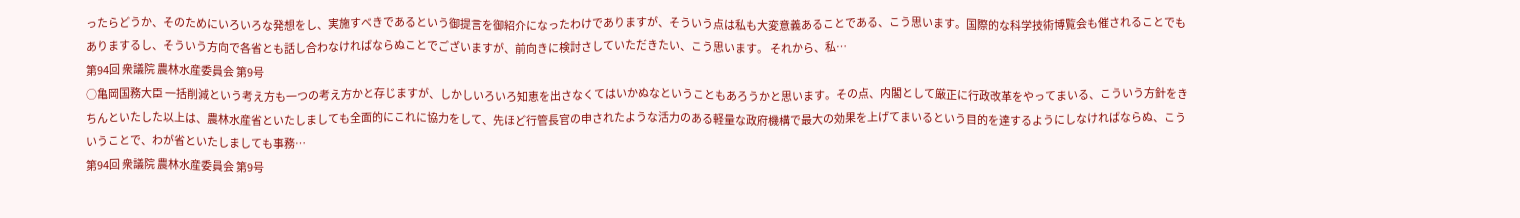ったらどうか、そのためにいろいろな発想をし、実施すべきであるという御提言を御紹介になったわけでありますが、そういう点は私も大変意義あることである、こう思います。国際的な科学技術博覧会も催されることでもありまするし、そういう方向で各省とも話し合わなければならぬことでございますが、前向きに検討さしていただきたい、こう思います。 それから、私…
第94回 衆議院 農林水産委員会 第9号
○亀岡国務大臣 一括削減という考え方も一つの考え方かと存じますが、しかしいろいろ知恵を出さなくてはいかぬなということもあろうかと思います。その点、内閣として厳正に行政改革をやってまいる、こういう方針をきちんといたした以上は、農林水産省といたしましても全面的にこれに協力をして、先ほど行管長官の申されたような活力のある軽量な政府機構で最大の効果を上げてまいるという目的を達するようにしなければならぬ、こういうことで、わが省といたしましても事務…
第94回 衆議院 農林水産委員会 第9号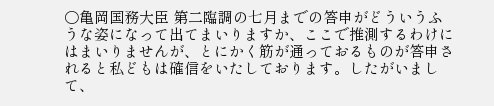○亀岡国務大臣 第二臨調の七月までの答申がどういうふうな姿になって出てまいりますか、ここで推測するわけにはまいりませんが、とにかく筋が通っておるものが答申されると私どもは確信をいたしております。したがいまして、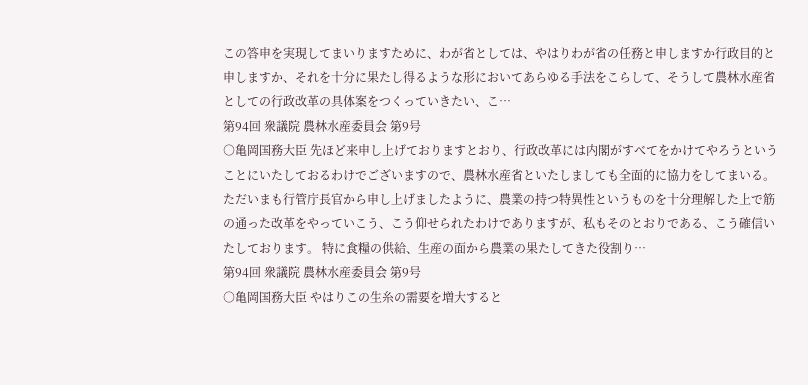この答申を実現してまいりますために、わが省としては、やはりわが省の任務と申しますか行政目的と申しますか、それを十分に果たし得るような形においてあらゆる手法をこらして、そうして農林水産省としての行政改革の具体案をつくっていきたい、こ…
第94回 衆議院 農林水産委員会 第9号
○亀岡国務大臣 先ほど来申し上げておりますとおり、行政改革には内閣がすべてをかけてやろうということにいたしておるわけでございますので、農林水産省といたしましても全面的に協力をしてまいる。ただいまも行管庁長官から申し上げましたように、農業の持つ特異性というものを十分理解した上で筋の通った改革をやっていこう、こう仰せられたわけでありますが、私もそのとおりである、こう確信いたしております。 特に食糧の供給、生産の面から農業の果たしてきた役割り…
第94回 衆議院 農林水産委員会 第9号
○亀岡国務大臣 やはりこの生糸の需要を増大すると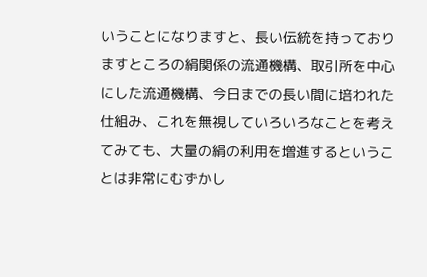いうことになりますと、長い伝統を持っておりますところの絹関係の流通機構、取引所を中心にした流通機構、今日までの長い間に培われた仕組み、これを無視していろいろなことを考えてみても、大量の絹の利用を増進するということは非常にむずかし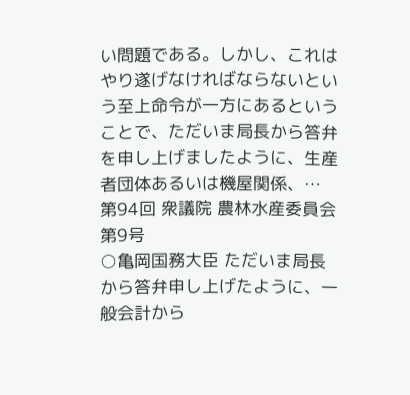い問題である。しかし、これはやり遂げなければならないという至上命令が一方にあるということで、ただいま局長から答弁を申し上げましたように、生産者団体あるいは機屋関係、…
第94回 衆議院 農林水産委員会 第9号
○亀岡国務大臣 ただいま局長から答弁申し上げたように、一般会計から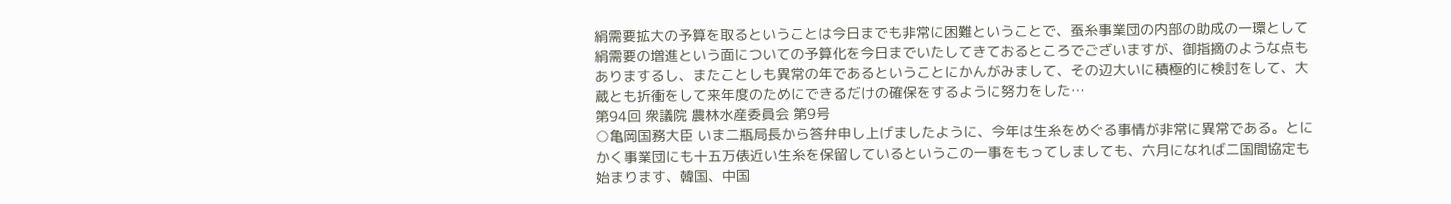絹需要拡大の予算を取るということは今日までも非常に困難ということで、蚕糸事業団の内部の助成の一環として絹需要の増進という面についての予算化を今日までいたしてきておるところでございますが、御指摘のような点もありまするし、またことしも異常の年であるということにかんがみまして、その辺大いに積極的に検討をして、大蔵とも折衝をして来年度のためにできるだけの確保をするように努力をした…
第94回 衆議院 農林水産委員会 第9号
○亀岡国務大臣 いま二瓶局長から答弁申し上げましたように、今年は生糸をめぐる事情が非常に異常である。とにかく事業団にも十五万俵近い生糸を保留しているというこの一事をもってしましても、六月になれば二国間協定も始まります、韓国、中国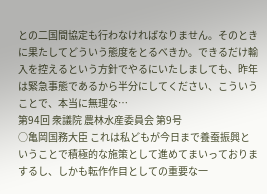との二国間協定も行わなければなりません。そのときに果たしてどういう態度をとるべきか。できるだけ輸入を控えるという方針でやるにいたしましても、昨年は緊急事態であるから半分にしてください、こういうことで、本当に無理な…
第94回 衆議院 農林水産委員会 第9号
○亀岡国務大臣 これは私どもが今日まで養蚕振興ということで積極的な施策として進めてまいっておりまするし、しかも転作作目としての重要な一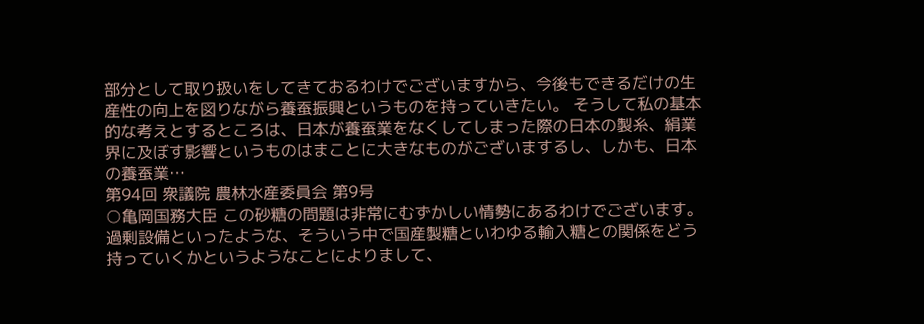部分として取り扱いをしてきておるわけでございますから、今後もできるだけの生産性の向上を図りながら養蚕振興というものを持っていきたい。 そうして私の基本的な考えとするところは、日本が養蚕業をなくしてしまった際の日本の製糸、絹業界に及ぼす影響というものはまことに大きなものがございまするし、しかも、日本の養蚕業…
第94回 衆議院 農林水産委員会 第9号
○亀岡国務大臣 この砂糖の問題は非常にむずかしい情勢にあるわけでございます。過剰設備といったような、そういう中で国産製糖といわゆる輸入糖との関係をどう持っていくかというようなことによりまして、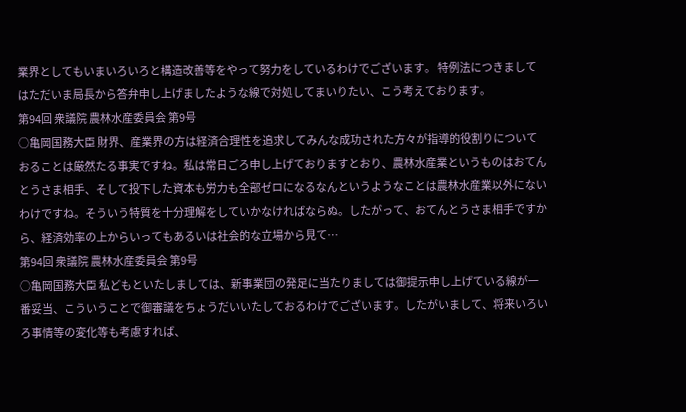業界としてもいまいろいろと構造改善等をやって努力をしているわけでございます。 特例法につきましてはただいま局長から答弁申し上げましたような線で対処してまいりたい、こう考えております。
第94回 衆議院 農林水産委員会 第9号
○亀岡国務大臣 財界、産業界の方は経済合理性を追求してみんな成功された方々が指導的役割りについておることは厳然たる事実ですね。私は常日ごろ申し上げておりますとおり、農林水産業というものはおてんとうさま相手、そして投下した資本も労力も全部ゼロになるなんというようなことは農林水産業以外にないわけですね。そういう特質を十分理解をしていかなければならぬ。したがって、おてんとうさま相手ですから、経済効率の上からいってもあるいは社会的な立場から見て…
第94回 衆議院 農林水産委員会 第9号
○亀岡国務大臣 私どもといたしましては、新事業団の発足に当たりましては御提示申し上げている線が一番妥当、こういうことで御審議をちょうだいいたしておるわけでございます。したがいまして、将来いろいろ事情等の変化等も考慮すれば、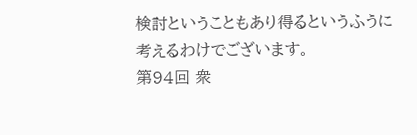検討ということもあり得るというふうに考えるわけでございます。
第94回 衆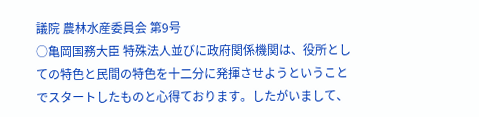議院 農林水産委員会 第9号
○亀岡国務大臣 特殊法人並びに政府関係機関は、役所としての特色と民間の特色を十二分に発揮させようということでスタートしたものと心得ております。したがいまして、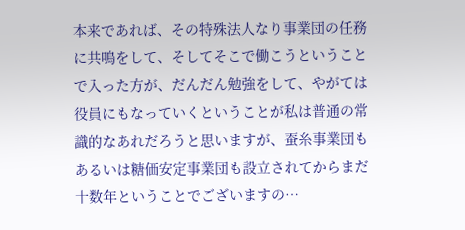本来であれば、その特殊法人なり事業団の任務に共鳴をして、そしてそこで働こうということで入った方が、だんだん勉強をして、やがては役員にもなっていくということが私は普通の常識的なあれだろうと思いますが、蚕糸事業団もあるいは糖価安定事業団も設立されてからまだ十数年ということでございますの…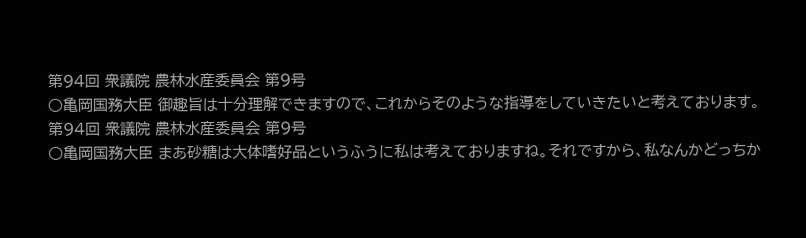第94回 衆議院 農林水産委員会 第9号
○亀岡国務大臣 御趣旨は十分理解できますので、これからそのような指導をしていきたいと考えております。
第94回 衆議院 農林水産委員会 第9号
○亀岡国務大臣 まあ砂糖は大体嗜好品というふうに私は考えておりますね。それですから、私なんかどっちか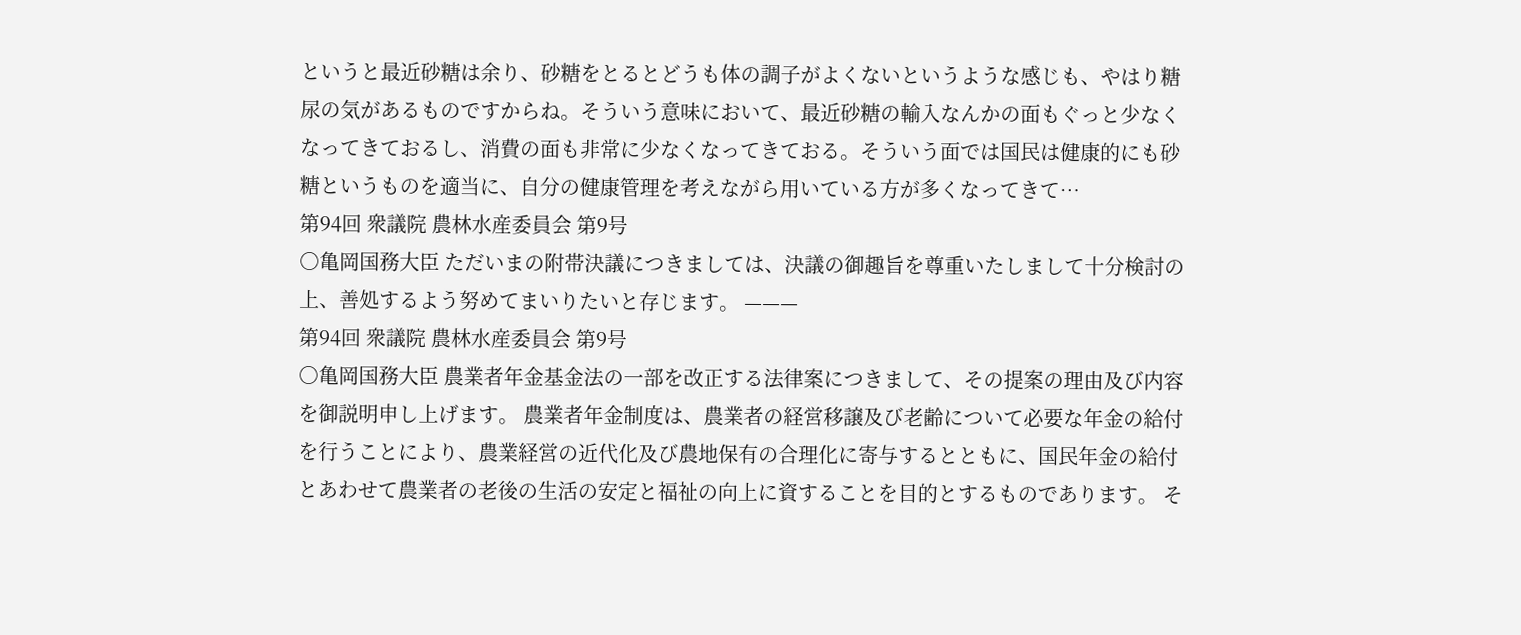というと最近砂糖は余り、砂糖をとるとどうも体の調子がよくないというような感じも、やはり糖尿の気があるものですからね。そういう意味において、最近砂糖の輸入なんかの面もぐっと少なくなってきておるし、消費の面も非常に少なくなってきておる。そういう面では国民は健康的にも砂糖というものを適当に、自分の健康管理を考えながら用いている方が多くなってきて…
第94回 衆議院 農林水産委員会 第9号
○亀岡国務大臣 ただいまの附帯決議につきましては、決議の御趣旨を尊重いたしまして十分検討の上、善処するよう努めてまいりたいと存じます。 ———
第94回 衆議院 農林水産委員会 第9号
○亀岡国務大臣 農業者年金基金法の一部を改正する法律案につきまして、その提案の理由及び内容を御説明申し上げます。 農業者年金制度は、農業者の経営移譲及び老齢について必要な年金の給付を行うことにより、農業経営の近代化及び農地保有の合理化に寄与するとともに、国民年金の給付とあわせて農業者の老後の生活の安定と福祉の向上に資することを目的とするものであります。 そ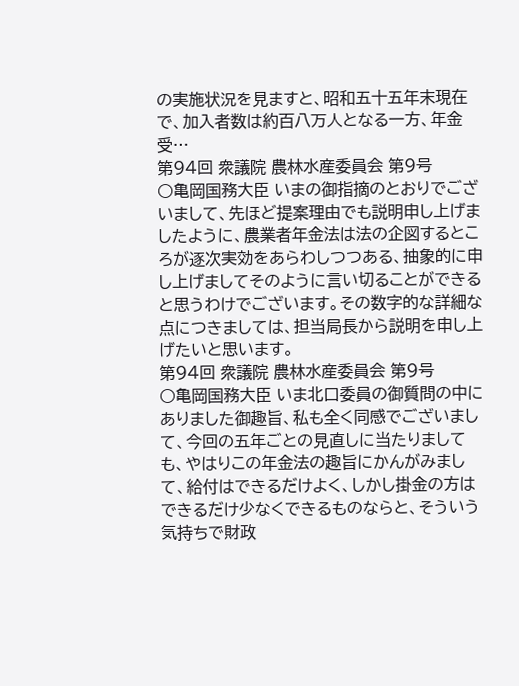の実施状況を見ますと、昭和五十五年末現在で、加入者数は約百八万人となる一方、年金受…
第94回 衆議院 農林水産委員会 第9号
○亀岡国務大臣 いまの御指摘のとおりでございまして、先ほど提案理由でも説明申し上げましたように、農業者年金法は法の企図するところが逐次実効をあらわしつつある、抽象的に申し上げましてそのように言い切ることができると思うわけでございます。その数字的な詳細な点につきましては、担当局長から説明を申し上げたいと思います。
第94回 衆議院 農林水産委員会 第9号
○亀岡国務大臣 いま北口委員の御質問の中にありました御趣旨、私も全く同感でございまして、今回の五年ごとの見直しに当たりましても、やはりこの年金法の趣旨にかんがみまして、給付はできるだけよく、しかし掛金の方はできるだけ少なくできるものならと、そういう気持ちで財政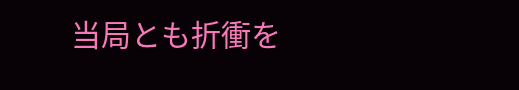当局とも折衝を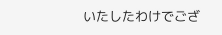いたしたわけでござ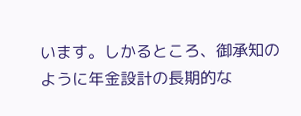います。しかるところ、御承知のように年金設計の長期的な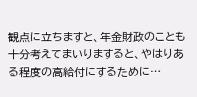観点に立ちますと、年金財政のことも十分考えてまいりますると、やはりある程度の高給付にするために…